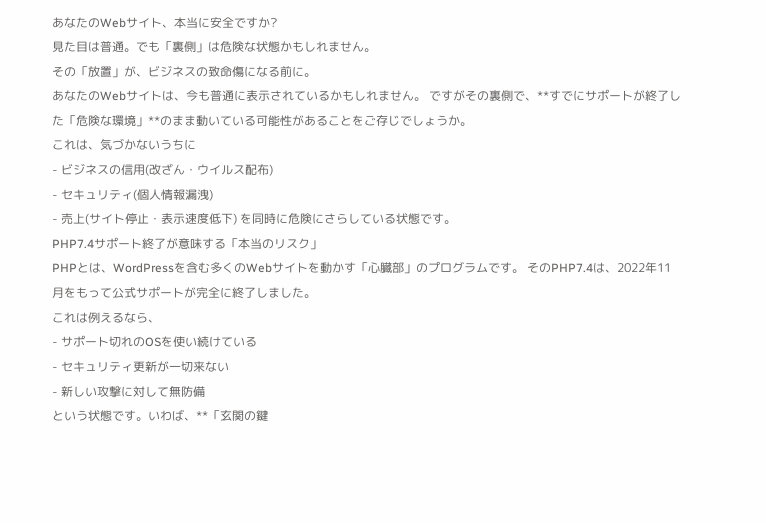あなたのWebサイト、本当に安全ですか?
見た目は普通。でも「裏側」は危険な状態かもしれません。
その「放置」が、ビジネスの致命傷になる前に。
あなたのWebサイトは、今も普通に表示されているかもしれません。 ですがその裏側で、**すでにサポートが終了した「危険な環境」**のまま動いている可能性があることをご存じでしょうか。
これは、気づかないうちに
- ビジネスの信用(改ざん・ウイルス配布)
- セキュリティ(個人情報漏洩)
- 売上(サイト停止・表示速度低下) を同時に危険にさらしている状態です。
PHP7.4サポート終了が意味する「本当のリスク」
PHPとは、WordPressを含む多くのWebサイトを動かす「心臓部」のプログラムです。 そのPHP7.4は、2022年11月をもって公式サポートが完全に終了しました。
これは例えるなら、
- サポート切れのOSを使い続けている
- セキュリティ更新が一切来ない
- 新しい攻撃に対して無防備
という状態です。いわば、**「玄関の鍵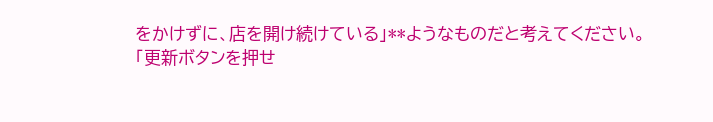をかけずに、店を開け続けている」**ようなものだと考えてください。
「更新ボタンを押せ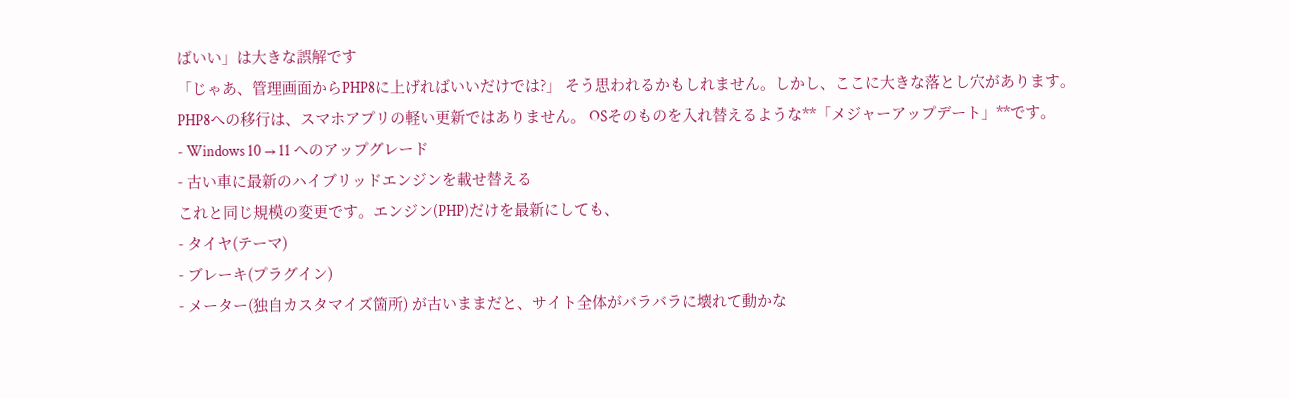ばいい」は大きな誤解です
「じゃあ、管理画面からPHP8に上げればいいだけでは?」 そう思われるかもしれません。しかし、ここに大きな落とし穴があります。
PHP8への移行は、スマホアプリの軽い更新ではありません。 OSそのものを入れ替えるような**「メジャーアップデート」**です。
- Windows 10 → 11 へのアップグレード
- 古い車に最新のハイブリッドエンジンを載せ替える
これと同じ規模の変更です。エンジン(PHP)だけを最新にしても、
- タイヤ(テーマ)
- ブレーキ(プラグイン)
- メーター(独自カスタマイズ箇所) が古いままだと、サイト全体がバラバラに壊れて動かな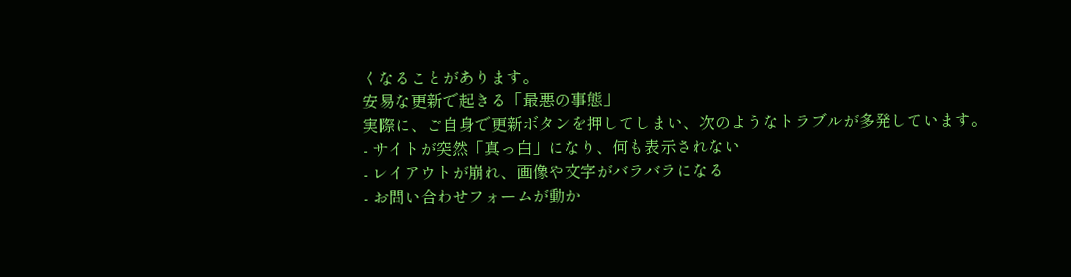くなることがあります。
安易な更新で起きる「最悪の事態」
実際に、ご自身で更新ボタンを押してしまい、次のようなトラブルが多発しています。
- サイトが突然「真っ白」になり、何も表示されない
- レイアウトが崩れ、画像や文字がバラバラになる
- お問い合わせフォームが動か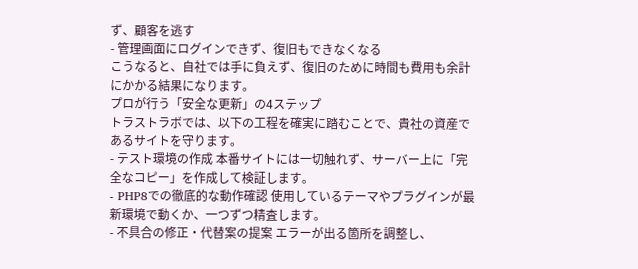ず、顧客を逃す
- 管理画面にログインできず、復旧もできなくなる
こうなると、自社では手に負えず、復旧のために時間も費用も余計にかかる結果になります。
プロが行う「安全な更新」の4ステップ
トラストラボでは、以下の工程を確実に踏むことで、貴社の資産であるサイトを守ります。
- テスト環境の作成 本番サイトには一切触れず、サーバー上に「完全なコピー」を作成して検証します。
- PHP8での徹底的な動作確認 使用しているテーマやプラグインが最新環境で動くか、一つずつ精査します。
- 不具合の修正・代替案の提案 エラーが出る箇所を調整し、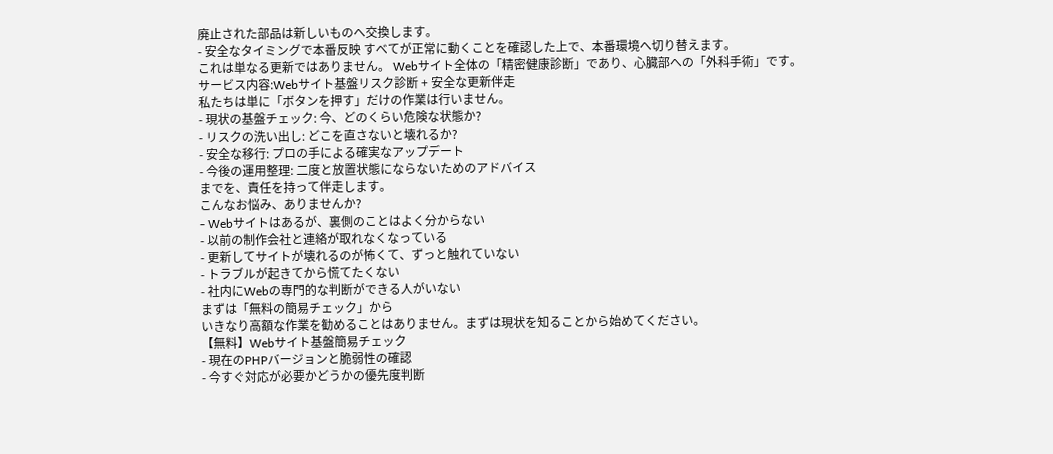廃止された部品は新しいものへ交換します。
- 安全なタイミングで本番反映 すべてが正常に動くことを確認した上で、本番環境へ切り替えます。
これは単なる更新ではありません。 Webサイト全体の「精密健康診断」であり、心臓部への「外科手術」です。
サービス内容:Webサイト基盤リスク診断 + 安全な更新伴走
私たちは単に「ボタンを押す」だけの作業は行いません。
- 現状の基盤チェック: 今、どのくらい危険な状態か?
- リスクの洗い出し: どこを直さないと壊れるか?
- 安全な移行: プロの手による確実なアップデート
- 今後の運用整理: 二度と放置状態にならないためのアドバイス
までを、責任を持って伴走します。
こんなお悩み、ありませんか?
- Webサイトはあるが、裏側のことはよく分からない
- 以前の制作会社と連絡が取れなくなっている
- 更新してサイトが壊れるのが怖くて、ずっと触れていない
- トラブルが起きてから慌てたくない
- 社内にWebの専門的な判断ができる人がいない
まずは「無料の簡易チェック」から
いきなり高額な作業を勧めることはありません。まずは現状を知ることから始めてください。
【無料】Webサイト基盤簡易チェック
- 現在のPHPバージョンと脆弱性の確認
- 今すぐ対応が必要かどうかの優先度判断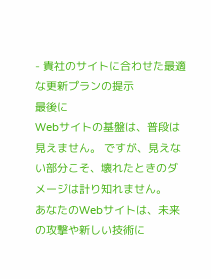- 貴社のサイトに合わせた最適な更新プランの提示
最後に
Webサイトの基盤は、普段は見えません。 ですが、見えない部分こそ、壊れたときのダメージは計り知れません。
あなたのWebサイトは、未来の攻撃や新しい技術に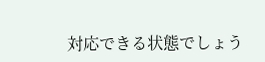対応できる状態でしょう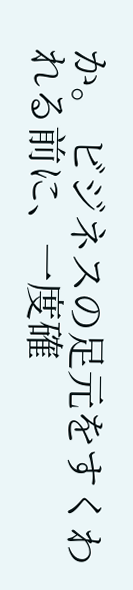か。 ビジネスの足元をすくわれる前に、一度確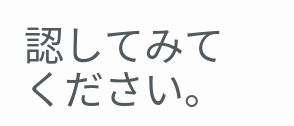認してみてください。